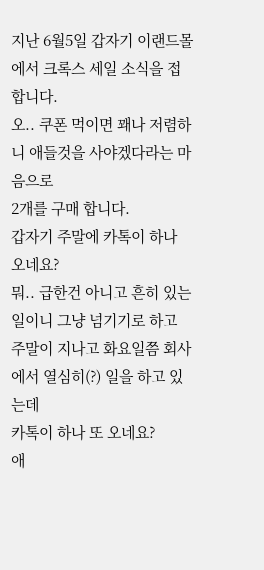지난 6월5일 갑자기 이랜드몰에서 크록스 세일 소식을 접합니다.
오.. 쿠폰 먹이면 꽤나 저렴하니 애들것을 사야겠다라는 마음으로
2개를 구매 합니다.
갑자기 주말에 카톡이 하나 오네요?
뭐.. 급한건 아니고 흔히 있는일이니 그냥 넘기기로 하고
주말이 지나고 화요일쯤 회사에서 열심히(?) 일을 하고 있는데
카톡이 하나 또 오네요?
애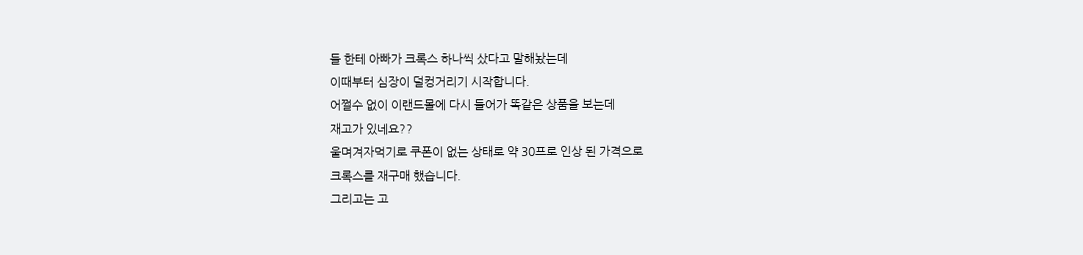들 한테 아빠가 크록스 하나씩 샀다고 말해놨는데
이때부터 심장이 덜컹거리기 시작합니다.
어쩔수 없이 이랜드몰에 다시 들어가 똑같은 상품을 보는데
재고가 있네요??
울며겨자먹기로 쿠폰이 없는 상태로 약 30프로 인상 된 가격으로
크록스를 재구매 했습니다.
그리고는 고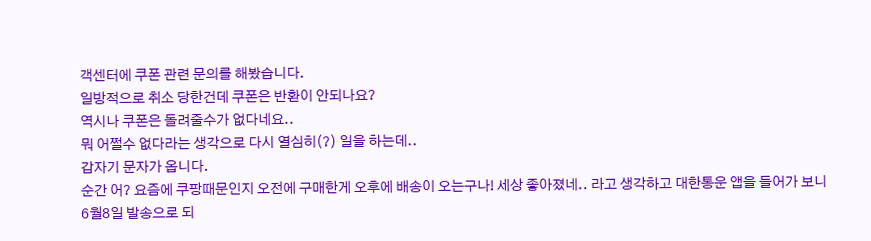객센터에 쿠폰 관련 문의를 해봤습니다.
일방적으로 취소 당한건데 쿠폰은 반환이 안되나요?
역시나 쿠폰은 돌려줄수가 없다네요..
뭐 어쩔수 없다라는 생각으로 다시 열심히(?) 일을 하는데..
갑자기 문자가 옵니다.
순간 어? 요즘에 쿠팡때문인지 오전에 구매한게 오후에 배송이 오는구나! 세상 좋아졌네.. 라고 생각하고 대한통운 앱을 들어가 보니
6월8일 발송으로 되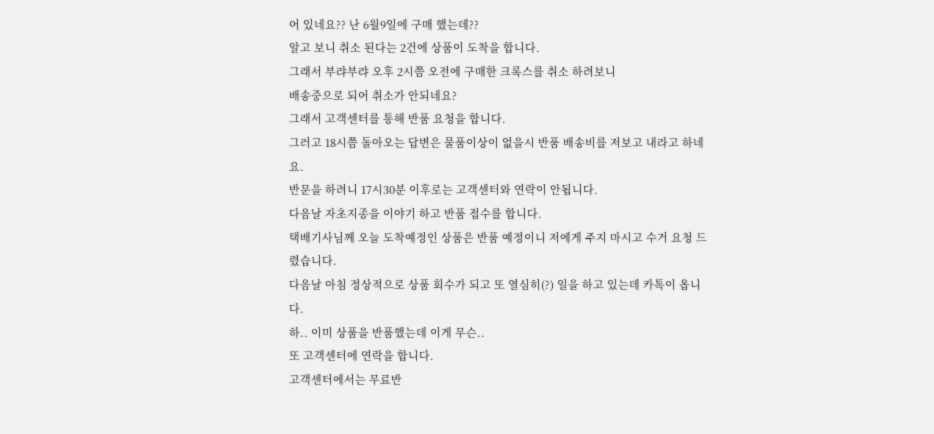어 있네요?? 난 6월9일에 구매 했는데??
알고 보니 취소 된다는 2건에 상품이 도착을 합니다.
그래서 부랴부랴 오후 2시쯤 오전에 구매한 크록스를 취소 하려보니
배송중으로 되어 취소가 안되네요?
그래서 고객센터를 통해 반품 요청을 합니다.
그러고 18시쯤 돌아오는 답변은 물품이상이 없을시 반품 배송비를 저보고 내라고 하네요.
반문을 하려니 17시30분 이후로는 고객센터와 연락이 안됩니다.
다음날 자초지종을 이야기 하고 반품 접수를 합니다.
택배기사님께 오늘 도착예정인 상품은 반품 예정이니 저에게 주지 마시고 수거 요청 드렸습니다.
다음날 아침 정상적으로 상품 회수가 되고 또 열심히(?) 일을 하고 있는데 카톡이 옵니다.
하.. 이미 상품을 반품했는데 이게 무슨..
또 고객센터에 연락을 합니다.
고객센터에서는 무료반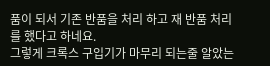품이 되서 기존 반품을 처리 하고 재 반품 처리를 했다고 하네요.
그렇게 크록스 구입기가 마무리 되는줄 알았는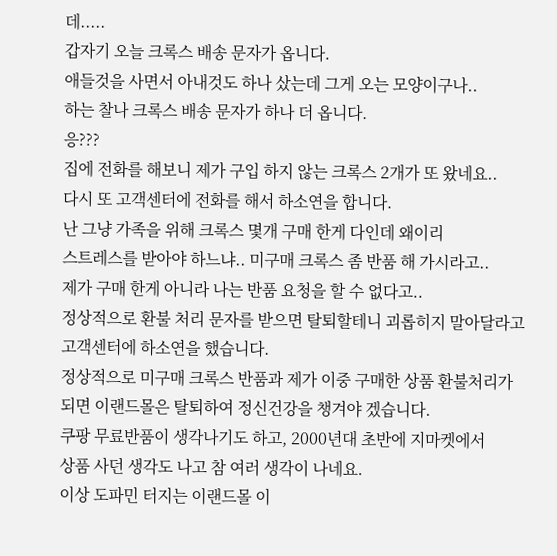데.....
갑자기 오늘 크록스 배송 문자가 옵니다.
애들것을 사면서 아내것도 하나 샀는데 그게 오는 모양이구나..
하는 찰나 크록스 배송 문자가 하나 더 옵니다.
응???
집에 전화를 해보니 제가 구입 하지 않는 크록스 2개가 또 왔네요..
다시 또 고객센터에 전화를 해서 하소연을 합니다.
난 그냥 가족을 위해 크록스 몇개 구매 한게 다인데 왜이리
스트레스를 받아야 하느냐.. 미구매 크록스 좀 반품 해 가시라고..
제가 구매 한게 아니라 나는 반품 요청을 할 수 없다고..
정상적으로 환불 처리 문자를 받으면 탈퇴할테니 괴롭히지 말아달라고 고객센터에 하소연을 했습니다.
정상적으로 미구매 크록스 반품과 제가 이중 구매한 상품 환불처리가 되면 이랜드몰은 탈퇴하여 정신건강을 챙겨야 겠습니다.
쿠팡 무료반품이 생각나기도 하고, 2000년대 초반에 지마켓에서
상품 사던 생각도 나고 참 여러 생각이 나네요.
이상 도파민 터지는 이랜드몰 이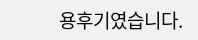용후기였습니다.